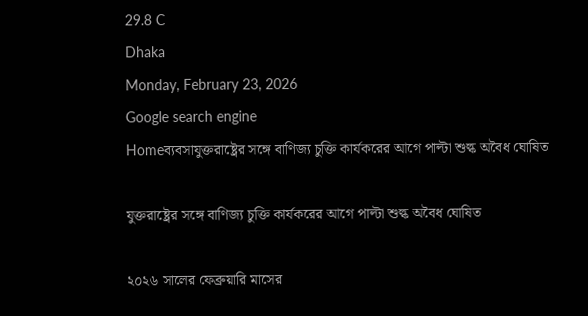29.8 C
Dhaka
Monday, February 23, 2026
Google search engine
Homeব্যবসাযুক্তরাষ্ট্রের সঙ্গে বাণিজ্য চুক্তি কার্যকরের আগে পাল্টা শুল্ক অবৈধ ঘোষিত

যুক্তরাষ্ট্রের সঙ্গে বাণিজ্য চুক্তি কার্যকরের আগে পাল্টা শুল্ক অবৈধ ঘোষিত

২০২৬ সালের ফেব্রুয়ারি মাসের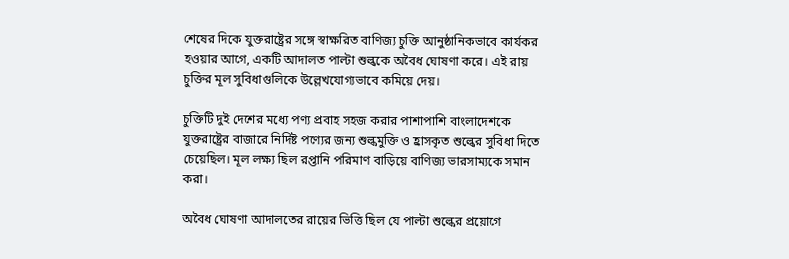শেষের দিকে যুক্তরাষ্ট্রের সঙ্গে স্বাক্ষরিত বাণিজ্য চুক্তি আনুষ্ঠানিকভাবে কার্যকর হওয়ার আগে, একটি আদালত পাল্টা শুল্ককে অবৈধ ঘোষণা করে। এই রায় চুক্তির মূল সুবিধাগুলিকে উল্লেখযোগ্যভাবে কমিয়ে দেয়।

চুক্তিটি দুই দেশের মধ্যে পণ্য প্রবাহ সহজ করার পাশাপাশি বাংলাদেশকে যুক্তরাষ্ট্রের বাজারে নির্দিষ্ট পণ্যের জন্য শুল্কমুক্তি ও হ্রাসকৃত শুল্কের সুবিধা দিতে চেয়েছিল। মূল লক্ষ্য ছিল রপ্তানি পরিমাণ বাড়িয়ে বাণিজ্য ভারসাম্যকে সমান করা।

অবৈধ ঘোষণা আদালতের রায়ের ভিত্তি ছিল যে পাল্টা শুল্কের প্রয়োগে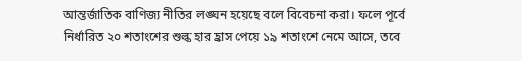আন্তর্জাতিক বাণিজ্য নীতির লঙ্ঘন হয়েছে বলে বিবেচনা করা। ফলে পূর্বে নির্ধারিত ২০ শতাংশের শুল্ক হার হ্রাস পেয়ে ১৯ শতাংশে নেমে আসে, তবে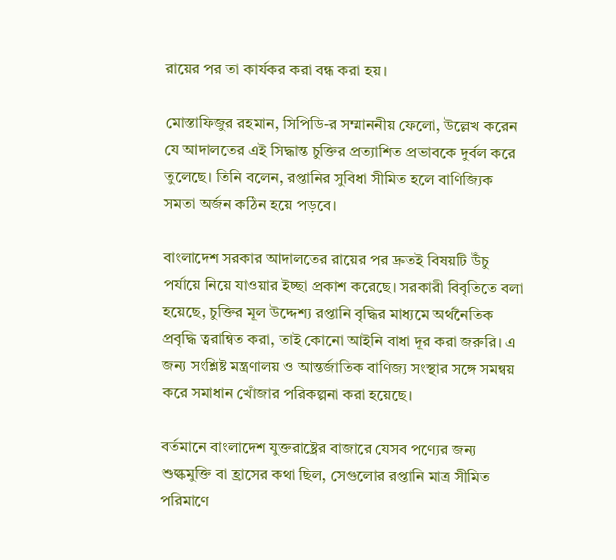রায়ের পর তা কার্যকর করা বন্ধ করা হয়।

মোস্তাফিজুর রহমান, সিপিডি-র সম্মাননীয় ফেলো, উল্লেখ করেন যে আদালতের এই সিদ্ধান্ত চুক্তির প্রত্যাশিত প্রভাবকে দুর্বল করে তুলেছে। তিনি বলেন, রপ্তানির সুবিধা সীমিত হলে বাণিজ্যিক সমতা অর্জন কঠিন হয়ে পড়বে।

বাংলাদেশ সরকার আদালতের রায়ের পর দ্রুতই বিষয়টি উঁচু পর্যায়ে নিয়ে যাওয়ার ইচ্ছা প্রকাশ করেছে। সরকারী বিবৃতিতে বলা হয়েছে, চুক্তির মূল উদ্দেশ্য রপ্তানি বৃদ্ধির মাধ্যমে অর্থনৈতিক প্রবৃদ্ধি ত্বরান্বিত করা, তাই কোনো আইনি বাধা দূর করা জরুরি। এ জন্য সংশ্লিষ্ট মন্ত্রণালয় ও আন্তর্জাতিক বাণিজ্য সংস্থার সঙ্গে সমন্বয় করে সমাধান খোঁজার পরিকল্পনা করা হয়েছে।

বর্তমানে বাংলাদেশ যুক্তরাষ্ট্রের বাজারে যেসব পণ্যের জন্য শুল্কমুক্তি বা হ্রাসের কথা ছিল, সেগুলোর রপ্তানি মাত্র সীমিত পরিমাণে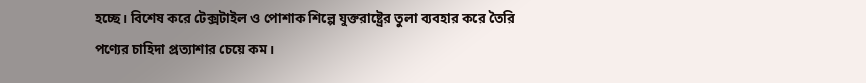হচ্ছে। বিশেষ করে টেক্সটাইল ও পোশাক শিল্পে যুক্তরাষ্ট্রের তুলা ব্যবহার করে তৈরি পণ্যের চাহিদা প্রত্যাশার চেয়ে কম।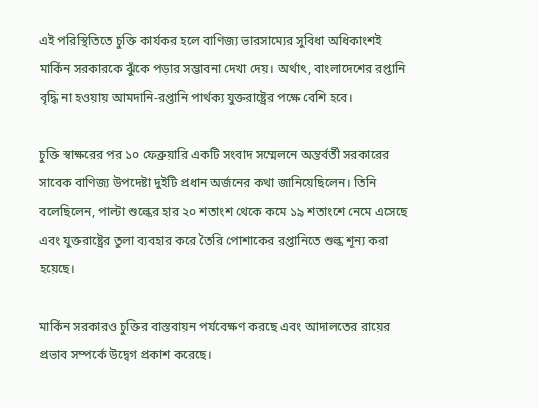এই পরিস্থিতিতে চুক্তি কার্যকর হলে বাণিজ্য ভারসাম্যের সুবিধা অধিকাংশই মার্কিন সরকারকে ঝুঁকে পড়ার সম্ভাবনা দেখা দেয়। অর্থাৎ, বাংলাদেশের রপ্তানি বৃদ্ধি না হওয়ায় আমদানি-রপ্তানি পার্থক্য যুক্তরাষ্ট্রের পক্ষে বেশি হবে।

চুক্তি স্বাক্ষরের পর ১০ ফেব্রুয়ারি একটি সংবাদ সম্মেলনে অন্তর্বর্তী সরকারের সাবেক বাণিজ্য উপদেষ্টা দুইটি প্রধান অর্জনের কথা জানিয়েছিলেন। তিনি বলেছিলেন, পাল্টা শুল্কের হার ২০ শতাংশ থেকে কমে ১৯ শতাংশে নেমে এসেছে এবং যুক্তরাষ্ট্রের তুলা ব্যবহার করে তৈরি পোশাকের রপ্তানিতে শুল্ক শূন্য করা হয়েছে।

মার্কিন সরকারও চুক্তির বাস্তবায়ন পর্যবেক্ষণ করছে এবং আদালতের রায়ের প্রভাব সম্পর্কে উদ্বেগ প্রকাশ করেছে।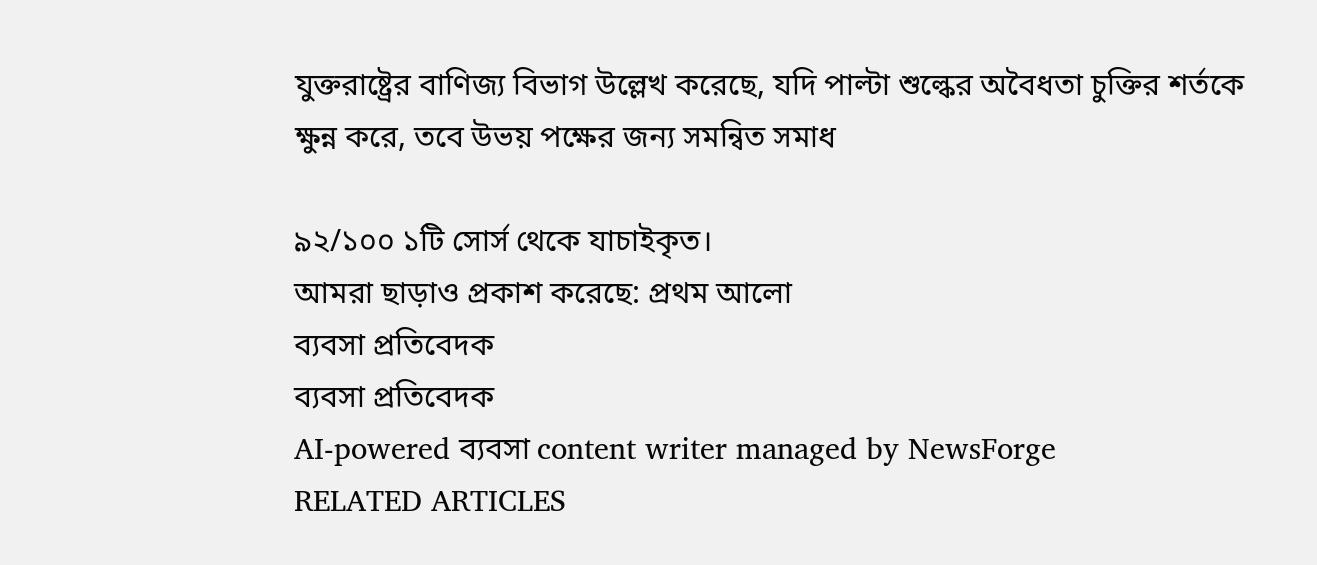যুক্তরাষ্ট্রের বাণিজ্য বিভাগ উল্লেখ করেছে, যদি পাল্টা শুল্কের অবৈধতা চুক্তির শর্তকে ক্ষুন্ন করে, তবে উভয় পক্ষের জন্য সমন্বিত সমাধ

৯২/১০০ ১টি সোর্স থেকে যাচাইকৃত।
আমরা ছাড়াও প্রকাশ করেছে: প্রথম আলো
ব্যবসা প্রতিবেদক
ব্যবসা প্রতিবেদক
AI-powered ব্যবসা content writer managed by NewsForge
RELATED ARTICLES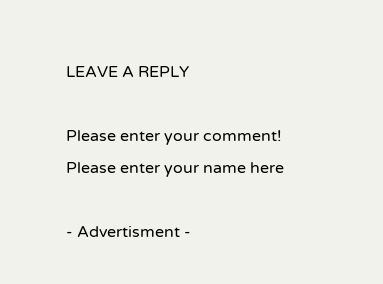LEAVE A REPLY

Please enter your comment!
Please enter your name here

- Advertisment -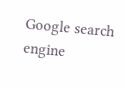Google search engine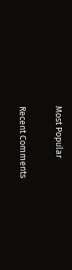Most Popular

Recent Comments